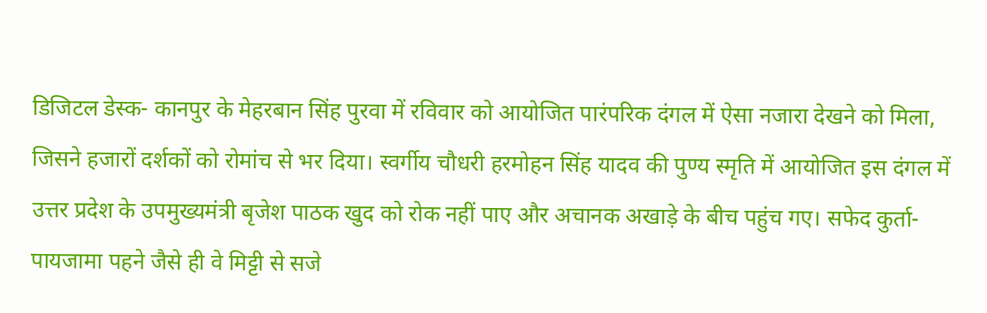डिजिटल डेस्क- कानपुर के मेहरबान सिंह पुरवा में रविवार को आयोजित पारंपरिक दंगल में ऐसा नजारा देखने को मिला, जिसने हजारों दर्शकों को रोमांच से भर दिया। स्वर्गीय चौधरी हरमोहन सिंह यादव की पुण्य स्मृति में आयोजित इस दंगल में उत्तर प्रदेश के उपमुख्यमंत्री बृजेश पाठक खुद को रोक नहीं पाए और अचानक अखाड़े के बीच पहुंच गए। सफेद कुर्ता-पायजामा पहने जैसे ही वे मिट्टी से सजे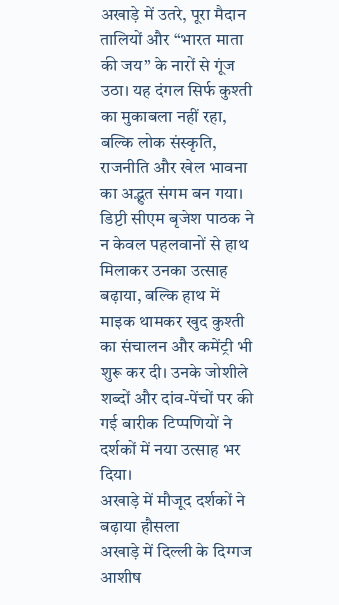अखाड़े में उतरे, पूरा मैदान तालियों और “भारत माता की जय” के नारों से गूंज उठा। यह दंगल सिर्फ कुश्ती का मुकाबला नहीं रहा, बल्कि लोक संस्कृति, राजनीति और खेल भावना का अद्भुत संगम बन गया। डिप्टी सीएम बृजेश पाठक ने न केवल पहलवानों से हाथ मिलाकर उनका उत्साह बढ़ाया, बल्कि हाथ में माइक थामकर खुद कुश्ती का संचालन और कमेंट्री भी शुरू कर दी। उनके जोशीले शब्दों और दांव-पेंचों पर की गई बारीक टिप्पणियों ने दर्शकों में नया उत्साह भर दिया।
अखाड़े में मौजूद दर्शकों ने बढ़ाया हौसला
अखाड़े में दिल्ली के दिग्गज आशीष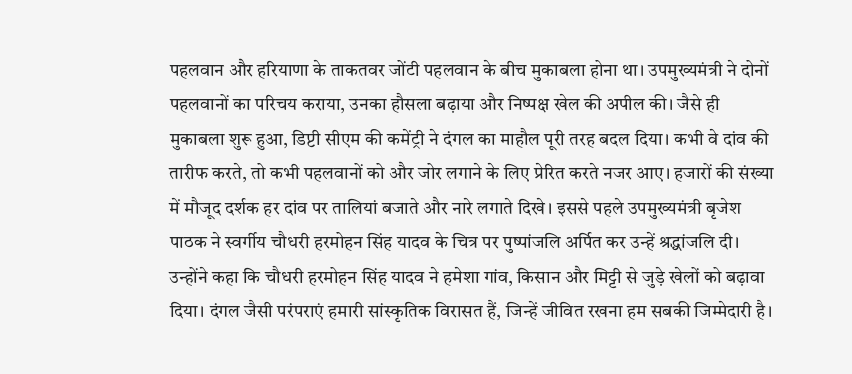पहलवान और हरियाणा के ताकतवर जोंटी पहलवान के बीच मुकाबला होना था। उपमुख्यमंत्री ने दोनों पहलवानों का परिचय कराया, उनका हौसला बढ़ाया और निष्पक्ष खेल की अपील की। जैसे ही मुकाबला शुरू हुआ, डिप्टी सीएम की कमेंट्री ने दंगल का माहौल पूरी तरह बदल दिया। कभी वे दांव की तारीफ करते, तो कभी पहलवानों को और जोर लगाने के लिए प्रेरित करते नजर आए। हजारों की संख्या में मौजूद दर्शक हर दांव पर तालियां बजाते और नारे लगाते दिखे। इससे पहले उपमुख्यमंत्री बृजेश पाठक ने स्वर्गीय चौधरी हरमोहन सिंह यादव के चित्र पर पुष्पांजलि अर्पित कर उन्हें श्रद्धांजलि दी। उन्होंने कहा कि चौधरी हरमोहन सिंह यादव ने हमेशा गांव, किसान और मिट्टी से जुड़े खेलों को बढ़ावा दिया। दंगल जैसी परंपराएं हमारी सांस्कृतिक विरासत हैं, जिन्हें जीवित रखना हम सबकी जिम्मेदारी है।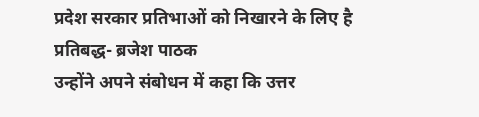प्रदेश सरकार प्रतिभाओं को निखारने के लिए है प्रतिबद्ध- ब्रजेश पाठक
उन्होंने अपने संबोधन में कहा कि उत्तर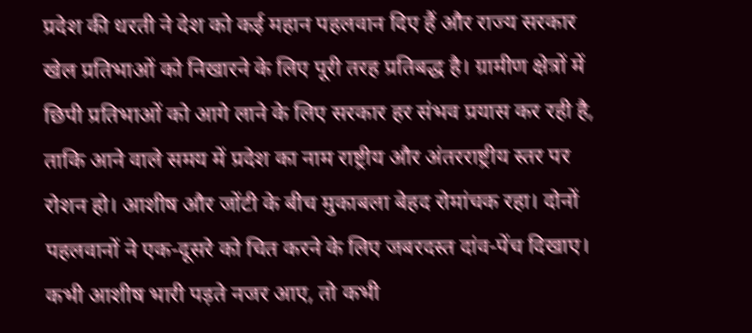प्रदेश की धरती ने देश को कई महान पहलवान दिए हैं और राज्य सरकार खेल प्रतिभाओं को निखारने के लिए पूरी तरह प्रतिबद्ध है। ग्रामीण क्षेत्रों में छिपी प्रतिभाओं को आगे लाने के लिए सरकार हर संभव प्रयास कर रही है, ताकि आने वाले समय में प्रदेश का नाम राष्ट्रीय और अंतरराष्ट्रीय स्तर पर रोशन हो। आशीष और जोंटी के बीच मुकाबला बेहद रोमांचक रहा। दोनों पहलवानों ने एक-दूसरे को चित करने के लिए जबरदस्त दांव-पेंच दिखाए। कभी आशीष भारी पड़ते नजर आए, तो कभी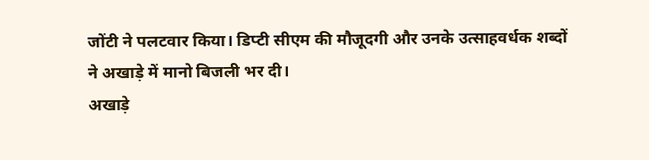जोंटी ने पलटवार किया। डिप्टी सीएम की मौजूदगी और उनके उत्साहवर्धक शब्दों ने अखाड़े में मानो बिजली भर दी।
अखाड़े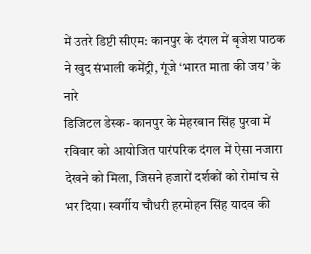में उतरे डिप्टी सीएम: कानपुर के दंगल में बृजेश पाठक ने खुद संभाली कमेंट्री, गूंजे ‘भारत माता की जय’ के नारे
डिजिटल डेस्क- कानपुर के मेहरबान सिंह पुरवा में रविवार को आयोजित पारंपरिक दंगल में ऐसा नजारा देखने को मिला, जिसने हजारों दर्शकों को रोमांच से भर दिया। स्वर्गीय चौधरी हरमोहन सिंह यादव की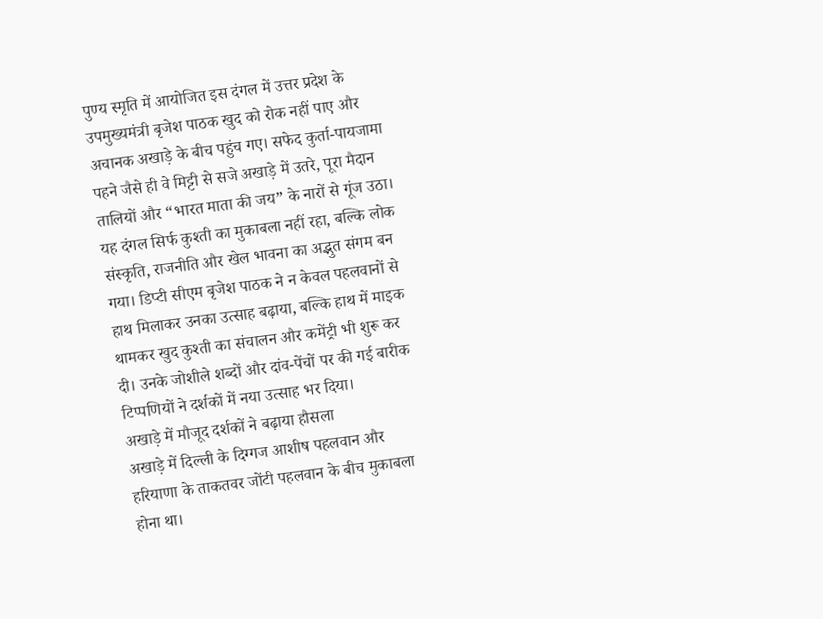पुण्य स्मृति में आयोजित इस दंगल में उत्तर प्रदेश के उपमुख्यमंत्री बृजेश पाठक खुद को रोक नहीं पाए और अचानक अखाड़े के बीच पहुंच गए। सफेद कुर्ता-पायजामा पहने जैसे ही वे मिट्टी से सजे अखाड़े में उतरे, पूरा मैदान तालियों और “भारत माता की जय” के नारों से गूंज उठा। यह दंगल सिर्फ कुश्ती का मुकाबला नहीं रहा, बल्कि लोक संस्कृति, राजनीति और खेल भावना का अद्भुत संगम बन गया। डिप्टी सीएम बृजेश पाठक ने न केवल पहलवानों से हाथ मिलाकर उनका उत्साह बढ़ाया, बल्कि हाथ में माइक थामकर खुद कुश्ती का संचालन और कमेंट्री भी शुरू कर दी। उनके जोशीले शब्दों और दांव-पेंचों पर की गई बारीक टिप्पणियों ने दर्शकों में नया उत्साह भर दिया।
अखाड़े में मौजूद दर्शकों ने बढ़ाया हौसला
अखाड़े में दिल्ली के दिग्गज आशीष पहलवान और हरियाणा के ताकतवर जोंटी पहलवान के बीच मुकाबला होना था।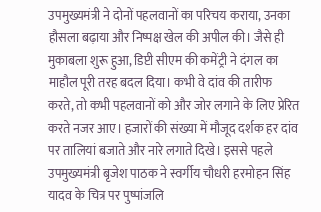उपमुख्यमंत्री ने दोनों पहलवानों का परिचय कराया, उनका हौसला बढ़ाया और निष्पक्ष खेल की अपील की। जैसे ही मुकाबला शुरू हुआ, डिप्टी सीएम की कमेंट्री ने दंगल का माहौल पूरी तरह बदल दिया। कभी वे दांव की तारीफ करते, तो कभी पहलवानों को और जोर लगाने के लिए प्रेरित करते नजर आए। हजारों की संख्या में मौजूद दर्शक हर दांव पर तालियां बजाते और नारे लगाते दिखे। इससे पहले उपमुख्यमंत्री बृजेश पाठक ने स्वर्गीय चौधरी हरमोहन सिंह यादव के चित्र पर पुष्पांजलि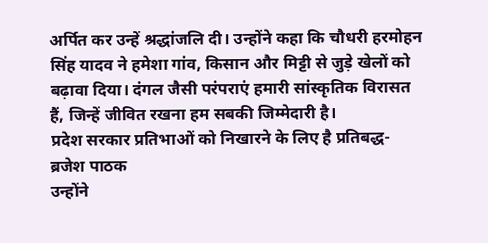अर्पित कर उन्हें श्रद्धांजलि दी। उन्होंने कहा कि चौधरी हरमोहन सिंह यादव ने हमेशा गांव, किसान और मिट्टी से जुड़े खेलों को बढ़ावा दिया। दंगल जैसी परंपराएं हमारी सांस्कृतिक विरासत हैं, जिन्हें जीवित रखना हम सबकी जिम्मेदारी है।
प्रदेश सरकार प्रतिभाओं को निखारने के लिए है प्रतिबद्ध- ब्रजेश पाठक
उन्होंने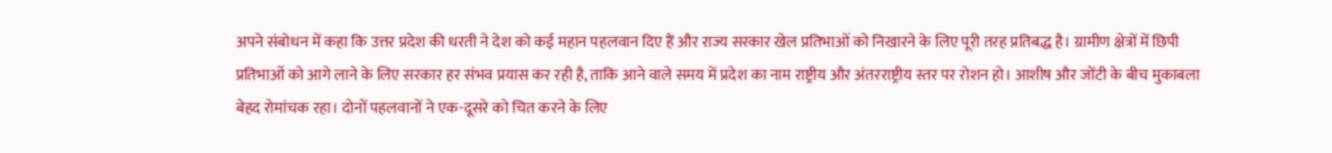अपने संबोधन में कहा कि उत्तर प्रदेश की धरती ने देश को कई महान पहलवान दिए हैं और राज्य सरकार खेल प्रतिभाओं को निखारने के लिए पूरी तरह प्रतिबद्ध है। ग्रामीण क्षेत्रों में छिपी प्रतिभाओं को आगे लाने के लिए सरकार हर संभव प्रयास कर रही है, ताकि आने वाले समय में प्रदेश का नाम राष्ट्रीय और अंतरराष्ट्रीय स्तर पर रोशन हो। आशीष और जोंटी के बीच मुकाबला बेहद रोमांचक रहा। दोनों पहलवानों ने एक-दूसरे को चित करने के लिए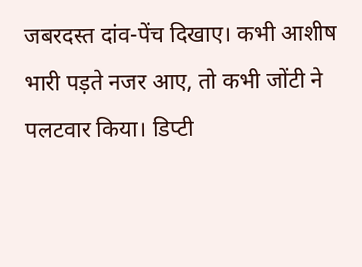जबरदस्त दांव-पेंच दिखाए। कभी आशीष भारी पड़ते नजर आए, तो कभी जोंटी ने पलटवार किया। डिप्टी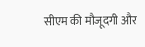सीएम की मौजूदगी और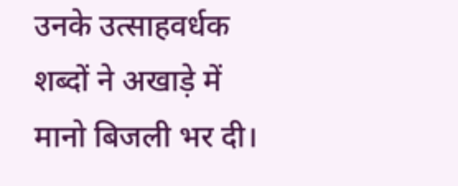उनके उत्साहवर्धक शब्दों ने अखाड़े में मानो बिजली भर दी।